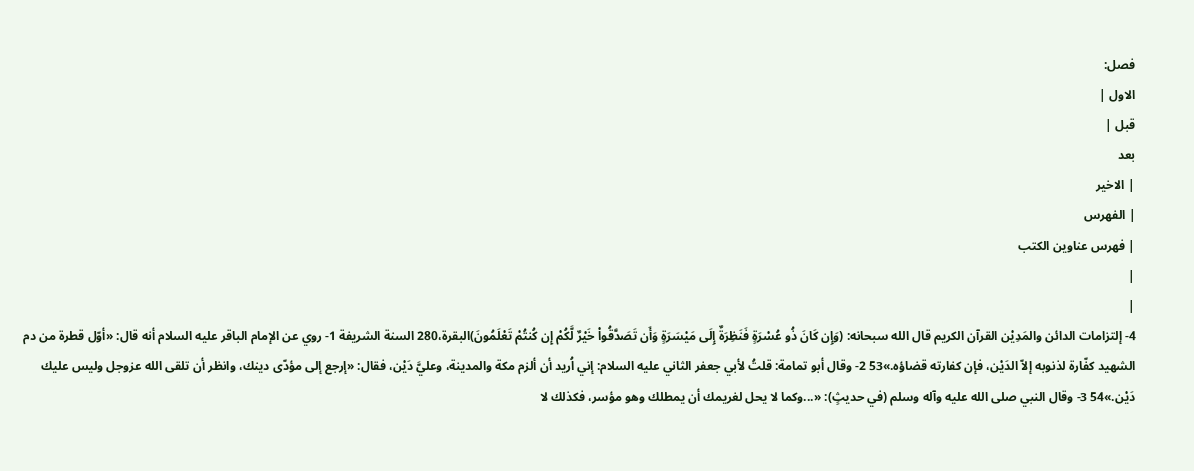فصل:
الاول |
قبل |
بعد
| الاخير
| الفهرس
| فهرس عناوين الكتب
|
|
4- إلتزامات الدائن والمَدِيْن القرآن الكريم قال الله سبحانه: (وَإِن كَانَ ذُو عُسْرَةٍ فَنَظِرَةٌ إِلَى مَيْسَرَةٍ وَأَن تَصَدَّقُواْ خَيْرٌ لَّكُمْ إِن كُنتُمْ تَعْلَمُونَ)البقرة،280 السنة الشريفة 1- روي عن الإمام الباقر عليه السلام أنه قال: «أوّل قطرة من دم الشهيد كفّارة لذنوبه إلاّ الدَيْن، فإن كفارته قضاؤه.»53 2- وقال أبو تمامة: قلتُ لأبي جعفر الثاني عليه السلام: إني اُريد أن ألزم مكة والمدينة، وعليَّ دَيْن، فقال: «إرجع إلى مؤدّى دينك، وانظر أن تلقى الله عزوجل وليس عليك دَيْن.»54 3- وقال النبي صلى الله عليه وآله وسلم (في حديثٍ): «...وكما لا يحل لغريمك أن يمطلك وهو مؤسر، فكذلك لا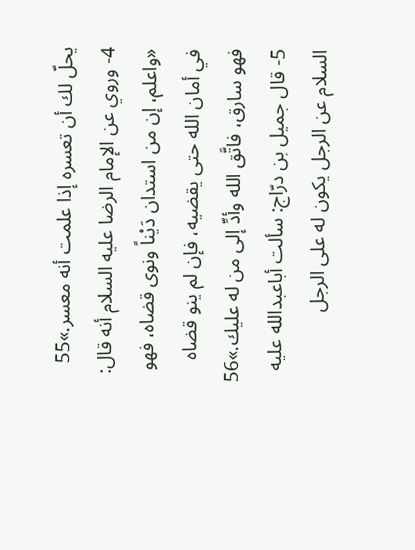يحلّ لك أن تعسره إذا علمت أنه معسر.»55 4- وروي عن الإمام الرضا عليه السلام أنه قال: «واعلم، إن من استدان دَيْناً ونوى قضاه، فهو في أمان الله حتى يقضيه، فإن لم ينو قضاه فهو سارق، فاتَّق الله وأدِّ إلى من له عليك.»56 5- قال جميل بن درّاج: سألت أباعبدالله عليه السلام عن الرجل يكون له على الرجل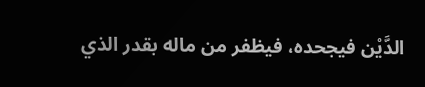الدَّيْن فيجحده، فيظفر من ماله بقدر الذي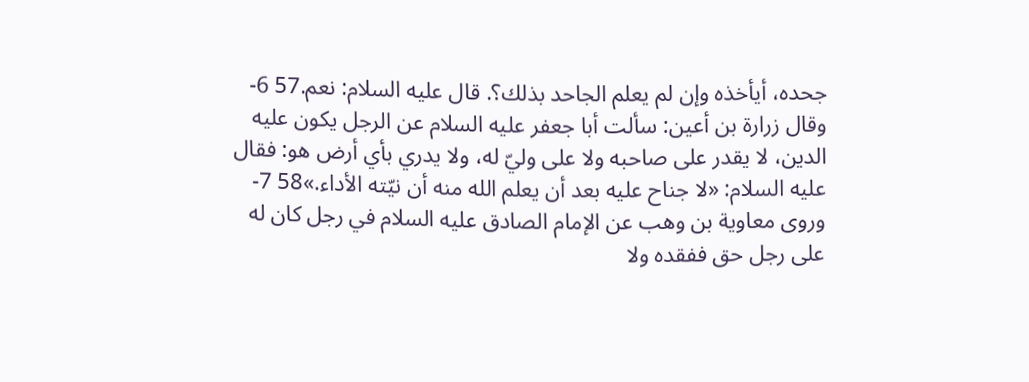جحده، أيأخذه وإن لم يعلم الجاحد بذلك؟. قال عليه السلام: نعم.57 6- وقال زرارة بن أعين: سألت أبا جعفر عليه السلام عن الرجل يكون عليه الدين، لا يقدر على صاحبه ولا على وليّ له، ولا يدري بأي أرض هو: فقال عليه السلام: «لا جناح عليه بعد أن يعلم الله منه أن نيّته الأداء.»58 7- وروى معاوية بن وهب عن الإمام الصادق عليه السلام في رجل كان له على رجل حق ففقده ولا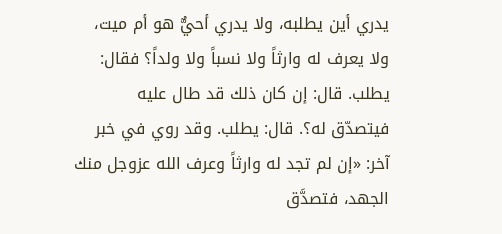يدري أين يطلبه، ولا يدري أحيٌّ هو أم ميت، ولا يعرف له وارثاً ولا نسباً ولا ولداً؟ فقال: يطلب. قال: إن كان ذلك قد طال عليه فيتصدّق له؟. قال: يطلب. وقد روي في خبر آخر: «إن لم تجد له وارثاً وعرف الله عزوجل منك الجهد، فتصدَّق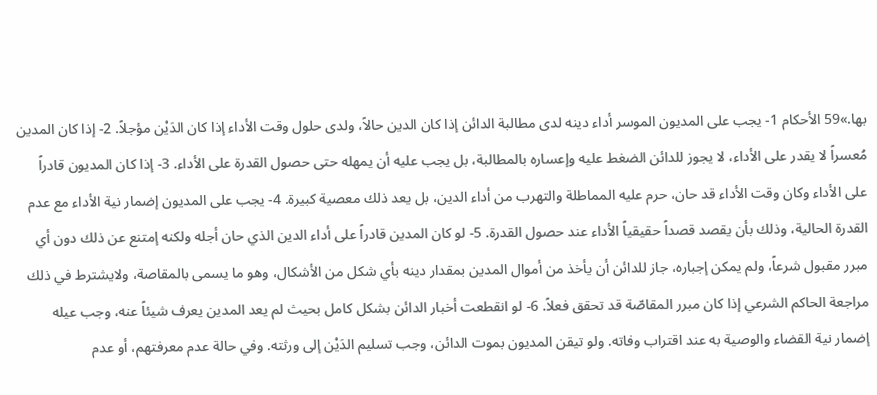بها.»59 الأحكام 1- يجب على المديون الموسر أداء دينه لدى مطالبة الدائن إذا كان الدين حالاً، ولدى حلول وقت الأداء إذا كان الدَيْن مؤجلاً. 2- إذا كان المدين مُعسراً لا يقدر على الأداء، لا يجوز للدائن الضغط عليه وإعساره بالمطالبة، بل يجب عليه أن يمهله حتى حصول القدرة على الأداء. 3- إذا كان المديون قادراً على الأداء وكان وقت الأداء قد حان، حرم عليه المماطلة والتهرب من أداء الدين، بل يعد ذلك معصية كبيرة. 4- يجب على المديون إضمار نية الأداء مع عدم القدرة الحالية، وذلك بأن يقصد قصداً حقيقياً الأداء عند حصول القدرة. 5- لو كان المدين قادراً على أداء الدين الذي حان أجله ولكنه إمتنع عن ذلك دون أي مبرر مقبول شرعاً، ولم يمكن إجباره، جاز للدائن أن يأخذ من أموال المدين بمقدار دينه بأي شكل من الأشكال، وهو ما يسمى بالمقاصة، ولايشترط في ذلك مراجعة الحاكم الشرعي إذا كان مبرر المقاصّة قد تحقق فعلاً. 6- لو انقطعت أخبار الدائن بشكل كامل بحيث لم يعد المدين يعرف شيئاً عنه، وجب عيله إضمار نية القضاء والوصية به عند اقتراب وفاته. ولو تيقن المديون بموت الدائن، وجب تسليم الدَيْن إلى ورثته. وفي حالة عدم معرفتهم، أو عدم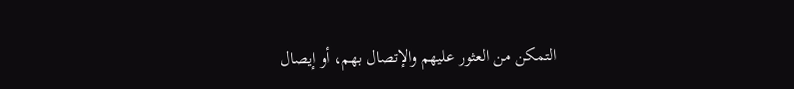التمكن من العثور عليهم والإتصال بهم، أو إيصال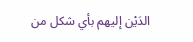الدَيْن إليهم بأي شكل من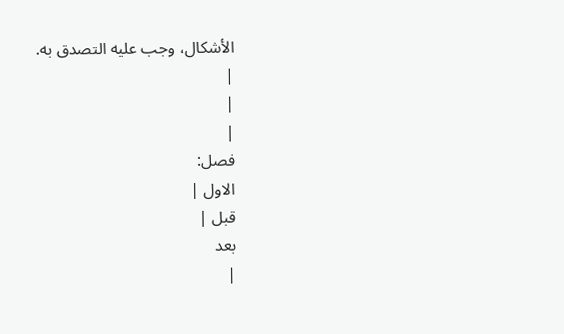الأشكال، وجب عليه التصدق به.
|
|
|
فصل:
الاول |
قبل |
بعد
|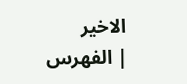الاخير
| الفهرس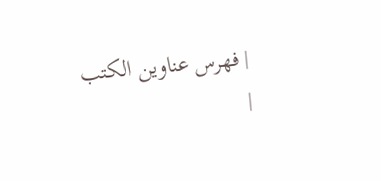| فهرس عناوين الكتب
|